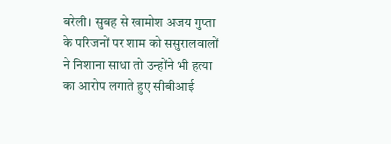बरेली। सुबह से खामोश अजय गुप्ता के परिजनों पर शाम को ससुरालवालों ने निशाना साधा तो उन्होंने भी हत्या का आरोप लगाते हुए सीबीआई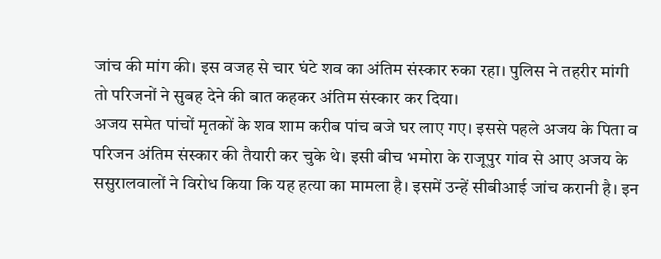जांच की मांग की। इस वजह से चार घंटे शव का अंतिम संस्कार रुका रहा। पुलिस ने तहरीर मांगी तो परिजनों ने सुबह देने की बात कहकर अंतिम संस्कार कर दिया।
अजय समेत पांचों मृतकों के शव शाम करीब पांच बजे घर लाए गए। इससे पहले अजय के पिता व परिजन अंतिम संस्कार की तैयारी कर चुके थे। इसी बीच भमोरा के राजूपुर गांव से आए अजय के ससुरालवालों ने विरोध किया कि यह हत्या का मामला है। इसमें उन्हें सीबीआई जांच करानी है। इन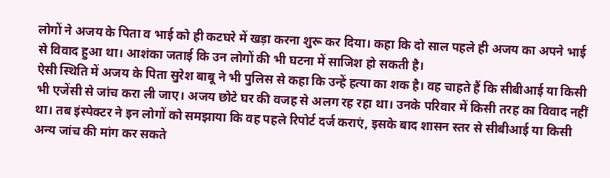लोगों ने अजय के पिता व भाई को ही कटघरे में खड़ा करना शुरू कर दिया। कहा कि दो साल पहले ही अजय का अपने भाई से विवाद हुआ था। आशंका जताई कि उन लोगों की भी घटना में साजिश हो सकती है।
ऐसी स्थिति में अजय के पिता सुरेश बाबू ने भी पुलिस से कहा कि उन्हें हत्या का शक है। वह चाहते हैं कि सीबीआई या किसी भी एजेंसी से जांच करा ली जाए। अजय छोटे घर की वजह से अलग रह रहा था। उनके परिवार में किसी तरह का विवाद नहीं था। तब इंस्पेक्टर ने इन लोगों को समझाया कि वह पहले रिपोर्ट दर्ज कराएं, इसके बाद शासन स्तर से सीबीआई या किसी अन्य जांच की मांग कर सकते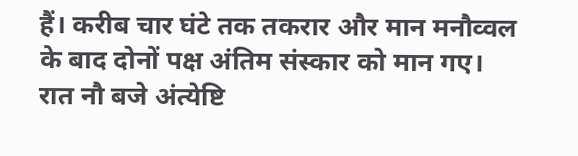हैं। करीब चार घंटे तक तकरार और मान मनौव्वल के बाद दोनों पक्ष अंतिम संस्कार को मान गए। रात नौ बजे अंत्येष्टि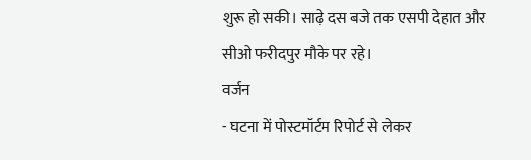शुरू हो सकी। साढ़े दस बजे तक एसपी देहात और सीओ फरीदपुर मौके पर रहे।
वर्जन
- घटना में पोस्टमॉर्टम रिपोर्ट से लेकर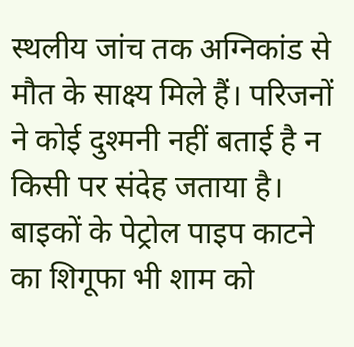स्थलीय जांच तक अग्निकांड से मौत के साक्ष्य मिले हैं। परिजनों ने कोई दुश्मनी नहीं बताई है न किसी पर संदेह जताया है। बाइकों के पेट्रोल पाइप काटने का शिगूफा भी शाम को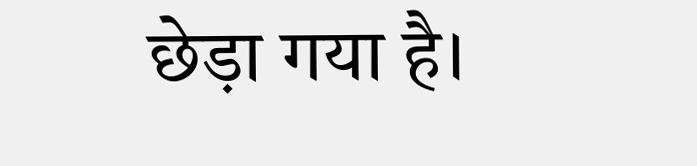छेड़ा गया है।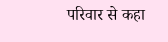परिवार से कहा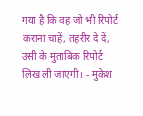गया है कि वह जो भी रिपोर्ट कराना चाहें, तहरीर दे दें, उसी के मुताबिक रिपोर्ट लिख ली जाएगी। - मुकेश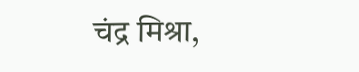चंद्र मिश्रा,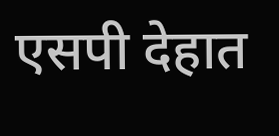एसपी देहात